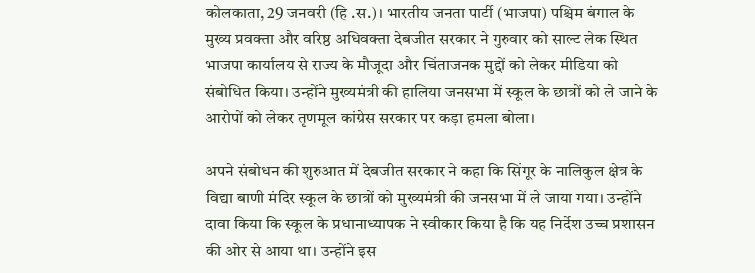कोलकाता, 29 जनवरी (हि .स.)। भारतीय जनता पार्टी (भाजपा) पश्चिम बंगाल के मुख्य प्रवक्ता और वरिष्ठ अधिवक्ता देबजीत सरकार ने गुरुवार को साल्ट लेक स्थित भाजपा कार्यालय से राज्य के मौजूदा और चिंताजनक मुद्दों को लेकर मीडिया को संबोधित किया। उन्होंने मुख्यमंत्री की हालिया जनसभा में स्कूल के छात्रों को ले जाने के आरोपों को लेकर तृणमूल कांग्रेस सरकार पर कड़ा हमला बोला।

अपने संबोधन की शुरुआत में देबजीत सरकार ने कहा कि सिंगूर के नालिकुल क्षेत्र के विद्या बाणी मंदिर स्कूल के छात्रों को मुख्यमंत्री की जनसभा में ले जाया गया। उन्होंने दावा किया कि स्कूल के प्रधानाध्यापक ने स्वीकार किया है कि यह निर्देश उच्च प्रशासन की ओर से आया था। उन्होंने इस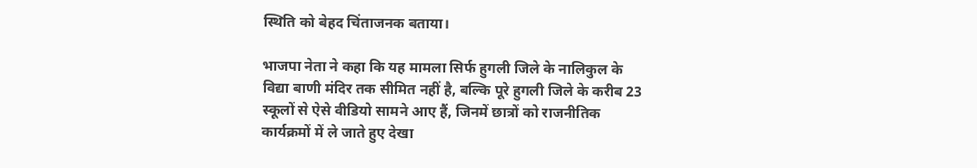स्थिति को बेहद चिंताजनक बताया।

भाजपा नेता ने कहा कि यह मामला सिर्फ हुगली जिले के नालिकुल के विद्या बाणी मंदिर तक सीमित नहीं है, बल्कि पूरे हुगली जिले के करीब 23 स्कूलों से ऐसे वीडियो सामने आए हैं, जिनमें छात्रों को राजनीतिक कार्यक्रमों में ले जाते हुए देखा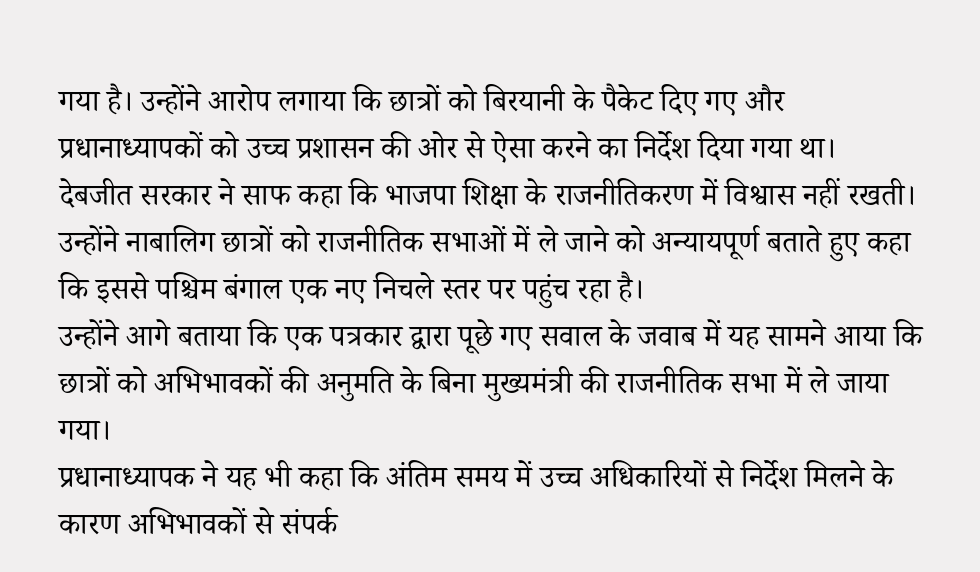गया है। उन्होंने आरोप लगाया कि छात्रों को बिरयानी के पैकेट दिए गए और प्रधानाध्यापकों को उच्च प्रशासन की ओर से ऐसा करने का निर्देश दिया गया था।
देबजीत सरकार ने साफ कहा कि भाजपा शिक्षा के राजनीतिकरण में विश्वास नहीं रखती। उन्होंने नाबालिग छात्रों को राजनीतिक सभाओं में ले जाने को अन्यायपूर्ण बताते हुए कहा कि इससे पश्चिम बंगाल एक नए निचले स्तर पर पहुंच रहा है।
उन्होंने आगे बताया कि एक पत्रकार द्वारा पूछे गए सवाल के जवाब में यह सामने आया कि छात्रों को अभिभावकों की अनुमति के बिना मुख्यमंत्री की राजनीतिक सभा में ले जाया गया।
प्रधानाध्यापक ने यह भी कहा कि अंतिम समय में उच्च अधिकारियों से निर्देश मिलने के कारण अभिभावकों से संपर्क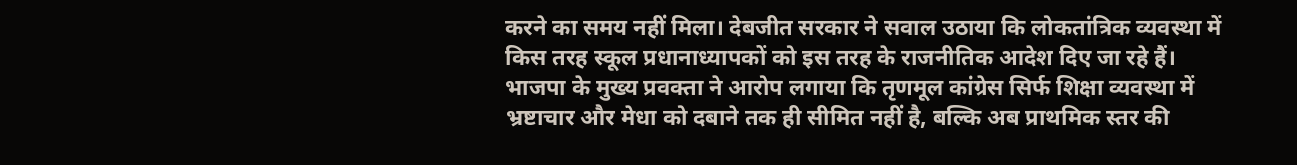करने का समय नहीं मिला। देबजीत सरकार ने सवाल उठाया कि लोकतांत्रिक व्यवस्था में किस तरह स्कूल प्रधानाध्यापकों को इस तरह के राजनीतिक आदेश दिए जा रहे हैं।
भाजपा के मुख्य प्रवक्ता ने आरोप लगाया कि तृणमूल कांग्रेस सिर्फ शिक्षा व्यवस्था में भ्रष्टाचार और मेधा को दबाने तक ही सीमित नहीं है, बल्कि अब प्राथमिक स्तर की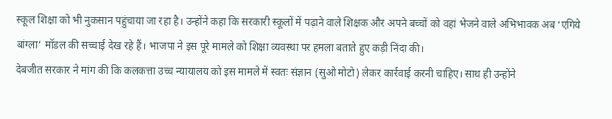स्कूल शिक्षा को भी नुकसान पहुंचाया जा रहा है। उन्होंने कहा कि सरकारी स्कूलों में पढ़ाने वाले शिक्षक और अपने बच्चों को वहां भेजने वाले अभिभावक अब ‘एगिये बांग्ला’ मॉडल की सच्चाई देख रहे हैं। भाजपा ने इस पूरे मामले को शिक्षा व्यवस्था पर हमला बताते हुए कड़ी निंदा की।
देबजीत सरकार ने मांग की कि कलकत्ता उच्च न्यायालय को इस मामले में स्वतः संज्ञान (सुओ मोटो) लेकर कार्रवाई करनी चाहिए। साथ ही उन्होंने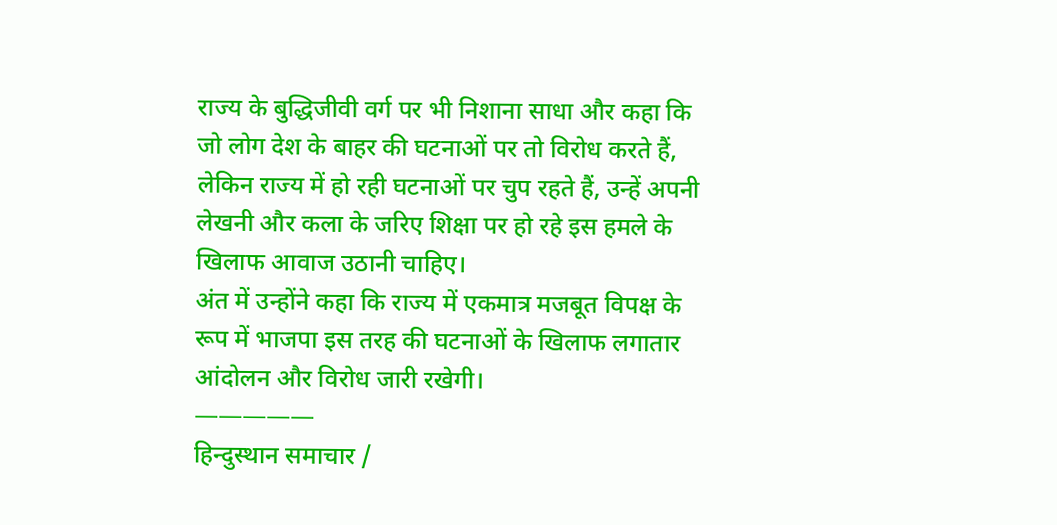राज्य के बुद्धिजीवी वर्ग पर भी निशाना साधा और कहा कि जो लोग देश के बाहर की घटनाओं पर तो विरोध करते हैं, लेकिन राज्य में हो रही घटनाओं पर चुप रहते हैं, उन्हें अपनी लेखनी और कला के जरिए शिक्षा पर हो रहे इस हमले के खिलाफ आवाज उठानी चाहिए।
अंत में उन्होंने कहा कि राज्य में एकमात्र मजबूत विपक्ष के रूप में भाजपा इस तरह की घटनाओं के खिलाफ लगातार आंदोलन और विरोध जारी रखेगी।
—————
हिन्दुस्थान समाचार /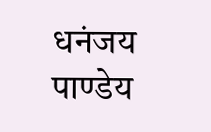धनंजय पाण्डेय